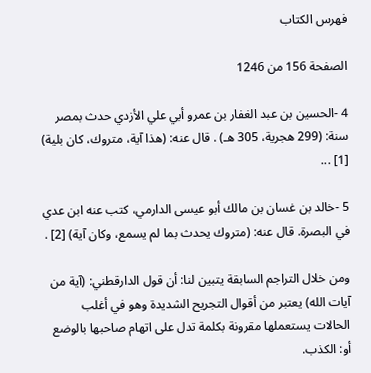فهرس الكتاب

الصفحة 156 من 1246

4 -الحسين بن عبد الغفار بن عمرو أبي علي الأزدي حدث بمصر سنة: (299 هجرية، 305 هـ) . قال عنه: (هذا آية، متروك، كان بلية) [1] ...

5 -خالد بن غسان بن مالك أبو عيسى الدارمي، كتب عنه ابن عدي في البصرة. قال عنه: (متروك يحدث بما لم يسمع، وكان آية) [2] .

ومن خلال التراجم السابقة يتبين لنا: أن قول الدارقطني: (آية من آيات الله) يعتبر من أقوال التجريح الشديدة وهو في أغلب الحالات يستعملها مقرونة بكلمة تدل على اتهام صاحبها بالوضع أو: الكذب.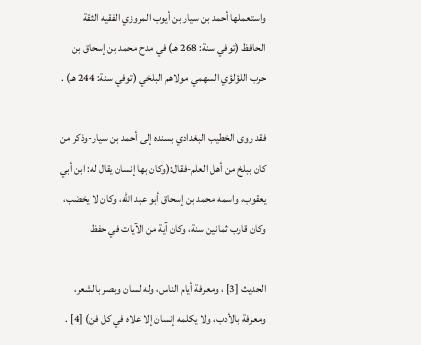واستعملها أحمد بن سيار بن أيوب المروزي الفقيه الثقة الحافظ (توفي سنة: 268 هـ) في مدح محمد بن إسحاق بن حرب اللؤلؤي السهمي مولاهم البلخي (توفي سنة: 244 هـ) .

فقد روى الخطيب البغدادي بسنده إلى أحمد بن سيار-وذكر من كان ببلخ من أهل العلم-فقال:(وكان بها إنسان يقال له: ابن أبي يعقوب، واسمه محمد بن إسحاق أبو عبد الله، وكان لا يخضب، وكان قارب ثمانين سنة، وكان آية من الآيات في حفظ

الحديث [3] ، ومعرفة أيام الناس، وله لسان وبصر بالشعر، ومعرفة بالأدب، ولا يكلمه إنسان إلا علاه في كل فن) [4] .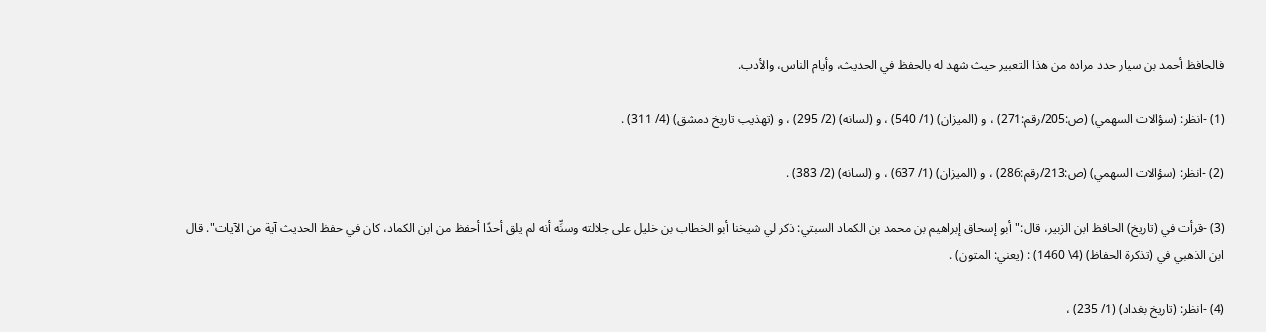فالحافظ أحمد بن سيار حدد مراده من هذا التعبير حيث شهد له بالحفظ في الحديث، وأيام الناس، والأدب.

(1) -انظر: (سؤالات السهمي) (ص:205/رقم:271) ، و (الميزان) (1/ 540) ، و (لسانه) (2/ 295) ، و (تهذيب تاريخ دمشق) (4/ 311) .

(2) -انظر: (سؤالات السهمي) (ص:213/رقم:286) ، و (الميزان) (1/ 637) ، و (لسانه) (2/ 383) .

(3) -قرأت في (تاريخ) الحافظ ابن الزبير، قال:"أبو إسحاق إبراهيم بن محمد بن الكماد السبتي: ذكر لي شيخنا أبو الخطاب بن خليل على جلالته وسنِّه أنه لم يلق أحدًا أحفظ من ابن الكماد، كان في حفظ الحديث آية من الآيات". قال ابن الذهبي في (تذكرة الحفاظ) (4\ 1460) : (يعني: المتون) .

(4) -انظر: (تاريخ بغداد) (1/ 235) ،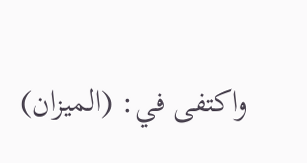واكتفى في: (الميزان)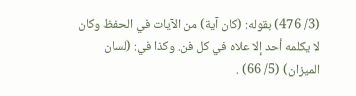(3/ 476) بقوله: (كان آية) من الآيات في الحفظ وكان لا يكلمه أحد إلا علاه في كل فن. وكذا في: (لسان الميزان) (5/ 66) .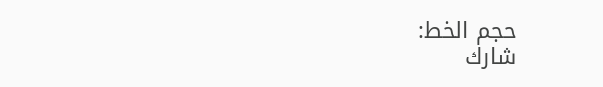حجم الخط:
شارك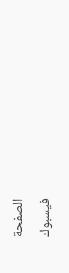الصفحة
فيسبوك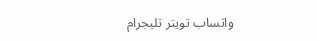واتساب تويتر تليجرام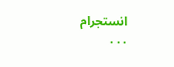انستجرام
. . .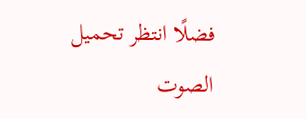فضلًا انتظر تحميل الصوت